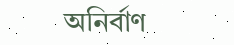অনির্বাণ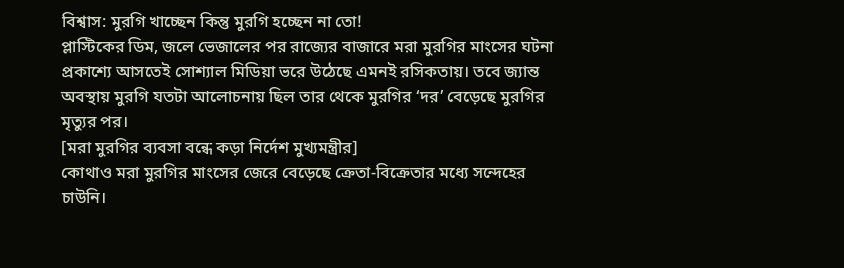বিশ্বাস: মুরগি খাচ্ছেন কিন্তু মুরগি হচ্ছেন না তো!
প্লাস্টিকের ডিম, জলে ভেজালের পর রাজ্যের বাজারে মরা মুরগির মাংসের ঘটনা প্রকাশ্যে আসতেই সোশ্যাল মিডিয়া ভরে উঠেছে এমনই রসিকতায়। তবে জ্যান্ত অবস্থায় মুরগি যতটা আলোচনায় ছিল তার থেকে মুরগির ‘দর’ বেড়েছে মুরগির মৃত্যুর পর।
[মরা মুরগির ব্যবসা বন্ধে কড়া নির্দেশ মুখ্যমন্ত্রীর]
কোথাও মরা মুরগির মাংসের জেরে বেড়েছে ক্রেতা-বিক্রেতার মধ্যে সন্দেহের চাউনি।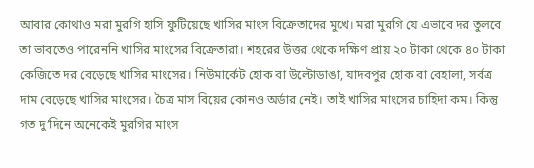আবার কোথাও মরা মুরগি হাসি ফুটিয়েছে খাসির মাংস বিক্রেতাদের মুখে। মরা মুরগি যে এভাবে দর তুলবে তা ভাবতেও পারেননি খাসির মাংসের বিক্রেতারা। শহরের উত্তর থেকে দক্ষিণ প্রায় ২০ টাকা থেকে ৪০ টাকা কেজিতে দর বেড়েছে খাসির মাংসের। নিউমার্কেট হোক বা উল্টোডাঙা, যাদবপুর হোক বা বেহালা, সর্বত্র দাম বেড়েছে খাসির মাংসের। চৈত্র মাস বিয়ের কোনও অর্ডার নেই। তাই খাসির মাংসের চাহিদা কম। কিন্তু গত দু’দিনে অনেকেই মুরগির মাংস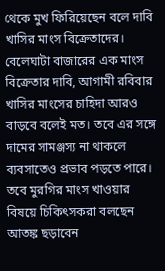থেকে মুখ ফিরিয়েছেন বলে দাবি খাসির মাংস বিক্রেতাদের। বেলেঘাটা বাজারের এক মাংস বিক্রেতার দাবি, আগামী রবিবার খাসির মাংসের চাহিদা আরও বাড়বে বলেই মত। তবে এর সঙ্গে দামের সামঞ্জস্য না থাকলে ব্যবসাতেও প্রভাব পড়তে পারে। তবে মুরগির মাংস খাওয়ার বিষয়ে চিকিৎসকরা বলছেন আতঙ্ক ছড়াবেন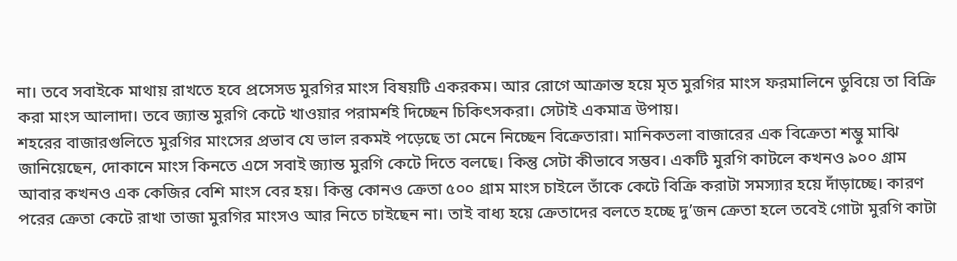না। তবে সবাইকে মাথায় রাখতে হবে প্রসেসড মুরগির মাংস বিষয়টি একরকম। আর রোগে আক্রান্ত হয়ে মৃত মুরগির মাংস ফরমালিনে ডুবিয়ে তা বিক্রি করা মাংস আলাদা। তবে জ্যান্ত মুরগি কেটে খাওয়ার পরামর্শই দিচ্ছেন চিকিৎসকরা। সেটাই একমাত্র উপায়।
শহরের বাজারগুলিতে মুরগির মাংসের প্রভাব যে ভাল রকমই পড়েছে তা মেনে নিচ্ছেন বিক্রেতারা। মানিকতলা বাজারের এক বিক্রেতা শম্ভু মাঝি জানিয়েছেন, দোকানে মাংস কিনতে এসে সবাই জ্যান্ত মুরগি কেটে দিতে বলছে। কিন্তু সেটা কীভাবে সম্ভব। একটি মুরগি কাটলে কখনও ৯০০ গ্রাম আবার কখনও এক কেজির বেশি মাংস বের হয়। কিন্তু কোনও ক্রেতা ৫০০ গ্রাম মাংস চাইলে তাঁকে কেটে বিক্রি করাটা সমস্যার হয়ে দাঁড়াচ্ছে। কারণ পরের ক্রেতা কেটে রাখা তাজা মুরগির মাংসও আর নিতে চাইছেন না। তাই বাধ্য হয়ে ক্রেতাদের বলতে হচ্ছে দু’জন ক্রেতা হলে তবেই গোটা মুরগি কাটা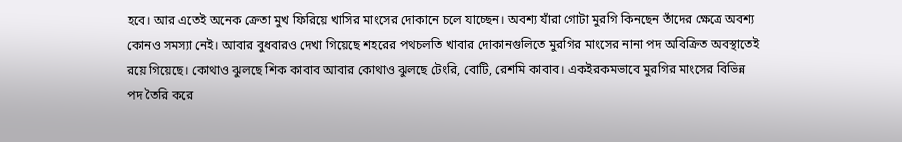হবে। আর এতেই অনেক ক্রেতা মুখ ফিরিয়ে খাসির মাংসের দোকানে চলে যাচ্ছেন। অবশ্য যাঁরা গোটা মুরগি কিনছেন তাঁদের ক্ষেত্রে অবশ্য কোনও সমস্যা নেই। আবার বুধবারও দেখা গিয়েছে শহরের পথচলতি খাবার দোকানগুলিতে মুরগির মাংসের নানা পদ অবিক্রিত অবস্থাতেই রয়ে গিয়েছে। কোথাও ঝুলছে শিক কাবাব আবার কোথাও ঝুলছে টেংরি, বোটি, রেশমি কাবাব। একইরকমভাবে মুরগির মাংসের বিভিন্ন পদ তৈরি করে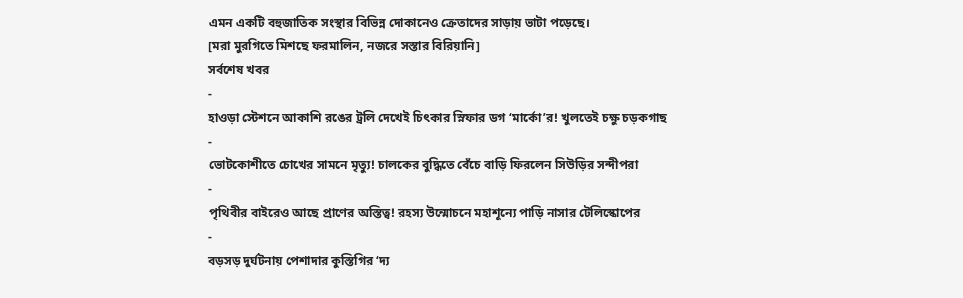এমন একটি বহুজাতিক সংস্থার বিভিন্ন দোকানেও ক্রেতাদের সাড়ায় ভাটা পড়েছে।
[মরা মুরগিতে মিশছে ফরমালিন, নজরে সস্তার বিরিয়ানি]
সর্বশেষ খবর
-
হাওড়া স্টেশনে আকাশি রঙের ট্রলি দেখেই চিৎকার স্নিফার ডগ ‘মার্কো’র! খুলতেই চক্ষু চড়কগাছ
-
ভোটকোশীতে চোখের সামনে মৃত্যু! চালকের বুদ্ধিতে বেঁচে বাড়ি ফিরলেন সিউড়ির সন্দীপরা
-
পৃথিবীর বাইরেও আছে প্রাণের অস্তিত্ব! রহস্য উন্মোচনে মহাশূন্যে পাড়ি নাসার টেলিস্কোপের
-
বড়সড় দুর্ঘটনায় পেশাদার কুস্তিগির ‘দ্য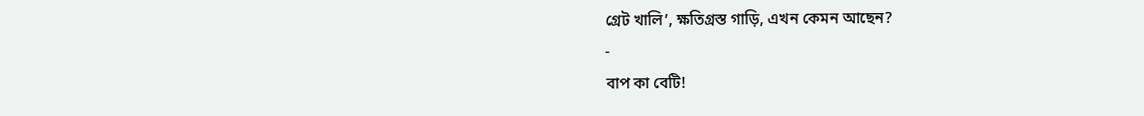গ্রেট খালি’, ক্ষতিগ্রস্ত গাড়ি, এখন কেমন আছেন?
-
বাপ কা বেটি!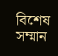বিশেষ সম্মান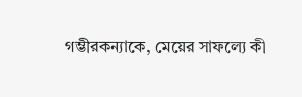গম্ভীরকন্যাকে, মেয়ের সাফল্যে কী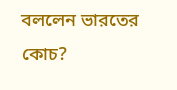বললেন ভারতের কোচ?